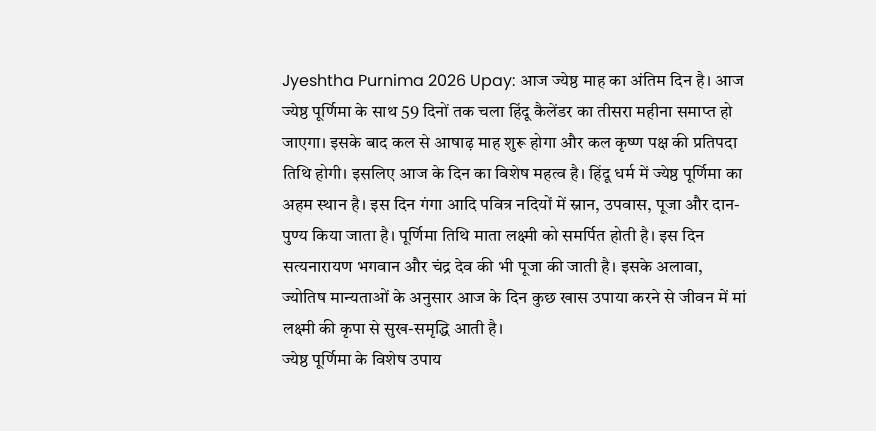Jyeshtha Purnima 2026 Upay: आज ज्येष्ठ माह का अंतिम दिन है। आज ज्येष्ठ पूर्णिमा के साथ 59 दिनों तक चला हिंदू कैलेंडर का तीसरा महीना समाप्त हो जाएगा। इसके बाद कल से आषाढ़ माह शुरू होगा और कल कृष्ण पक्ष की प्रतिपदा तिथि होगी। इसलिए आज के दिन का विशेष महत्व है। हिंदू धर्म में ज्येष्ठ पूर्णिमा का अहम स्थान है। इस दिन गंगा आदि पवित्र नदियों में स्नान, उपवास, पूजा और दान-पुण्य किया जाता है। पूर्णिमा तिथि माता लक्ष्मी को समर्पित होती है। इस दिन सत्यनारायण भगवान और चंद्र देव की भी पूजा की जाती है। इसके अलावा, ज्योतिष मान्यताओं के अनुसार आज के दिन कुछ खास उपाया करने से जीवन में मां लक्ष्मी की कृपा से सुख-समृद्धि आती है।
ज्येष्ठ पूर्णिमा के विशेष उपाय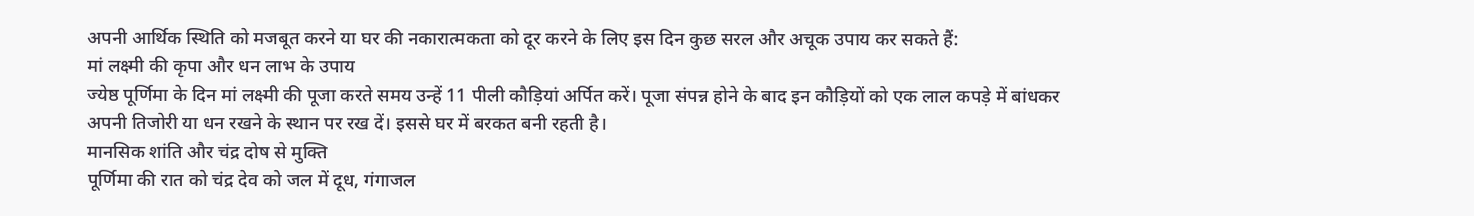अपनी आर्थिक स्थिति को मजबूत करने या घर की नकारात्मकता को दूर करने के लिए इस दिन कुछ सरल और अचूक उपाय कर सकते हैं:
मां लक्ष्मी की कृपा और धन लाभ के उपाय
ज्येष्ठ पूर्णिमा के दिन मां लक्ष्मी की पूजा करते समय उन्हें 11 पीली कौड़ियां अर्पित करें। पूजा संपन्न होने के बाद इन कौड़ियों को एक लाल कपड़े में बांधकर अपनी तिजोरी या धन रखने के स्थान पर रख दें। इससे घर में बरकत बनी रहती है।
मानसिक शांति और चंद्र दोष से मुक्ति
पूर्णिमा की रात को चंद्र देव को जल में दूध, गंगाजल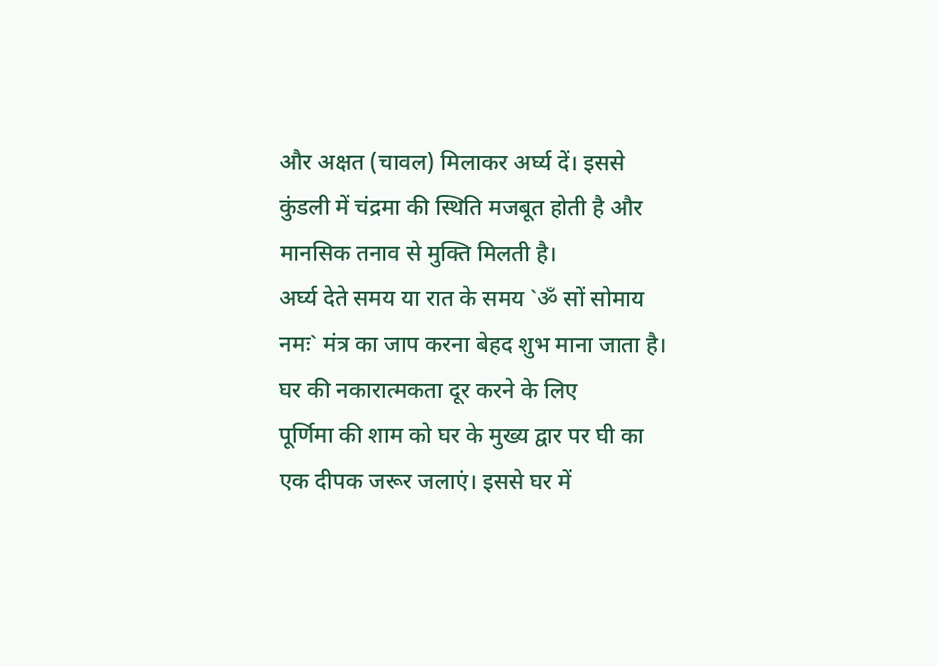और अक्षत (चावल) मिलाकर अर्घ्य दें। इससे कुंडली में चंद्रमा की स्थिति मजबूत होती है और मानसिक तनाव से मुक्ति मिलती है।
अर्घ्य देते समय या रात के समय `ॐ सों सोमाय नमः` मंत्र का जाप करना बेहद शुभ माना जाता है।
घर की नकारात्मकता दूर करने के लिए
पूर्णिमा की शाम को घर के मुख्य द्वार पर घी का एक दीपक जरूर जलाएं। इससे घर में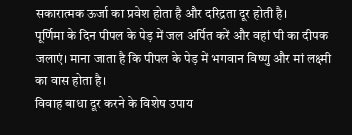सकारात्मक ऊर्जा का प्रवेश होता है और दरिद्रता दूर होती है।
पूर्णिमा के दिन पीपल के पेड़ में जल अर्पित करें और वहां घी का दीपक जलाएं। माना जाता है कि पीपल के पेड़ में भगवान विष्णु और मां लक्ष्मी का वास होता है।
विवाह बाधा दूर करने के विशेष उपाय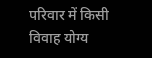परिवार में किसी विवाह योग्य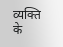व्यक्ति के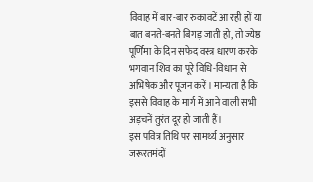विवाह में बार-बार रुकावटें आ रही हों या बात बनते-बनते बिगड़ जाती हो, तो ज्येष्ठ पूर्णिमा के दिन सफेद वस्त्र धारण करके भगवान शिव का पूरे विधि-विधान से अभिषेक और पूजन करें। मान्यता है कि इससे विवाह के मार्ग में आने वाली सभी अड़चनें तुरंत दूर हो जाती हैं।
इस पवित्र तिथि पर सामर्थ्य अनुसार जरूरतमंदों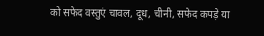को सफेद वस्तुएं चावल, दूध, चीनी, सफेद कपड़े या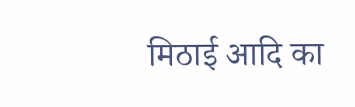मिठाई आदि का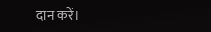दान करें।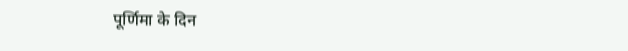पूर्णिमा के दिन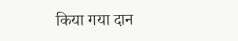किया गया दान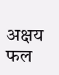अक्षय फल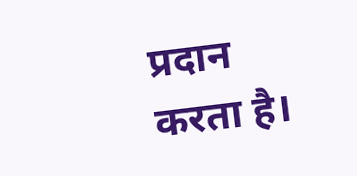प्रदान करता है।